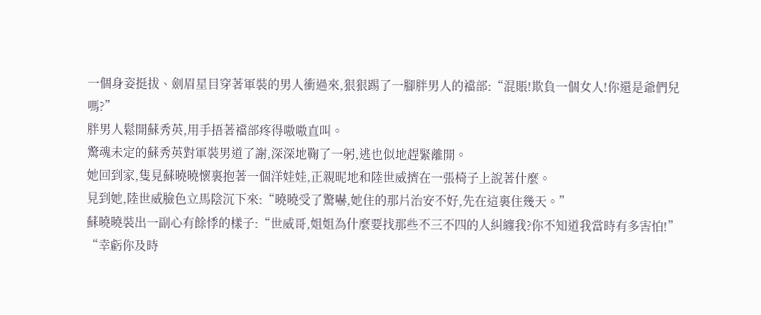一個身姿挺拔、劍眉星目穿著軍裝的男人衝過來,狠狠踢了一腳胖男人的襠部:“混賬!欺負一個女人!你還是爺們兒嗎?”
胖男人鬆開蘇秀英,用手捂著襠部疼得嗷嗷直叫。
驚魂未定的蘇秀英對軍裝男道了謝,深深地鞠了一躬,逃也似地趕緊離開。
她回到家,隻見蘇曉曉懷裏抱著一個洋娃娃,正親昵地和陸世威擠在一張椅子上說著什麼。
見到她,陸世威臉色立馬陰沉下來:“曉曉受了驚嚇,她住的那片治安不好,先在這裏住幾天。”
蘇曉曉裝出一副心有餘悸的樣子:“世威哥,姐姐為什麼要找那些不三不四的人糾纏我?你不知道我當時有多害怕!”
“幸虧你及時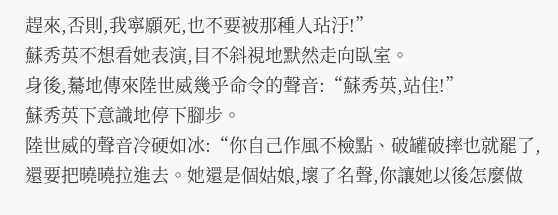趕來,否則,我寧願死,也不要被那種人玷汙!”
蘇秀英不想看她表演,目不斜視地默然走向臥室。
身後,驀地傳來陸世威幾乎命令的聲音:“蘇秀英,站住!”
蘇秀英下意識地停下腳步。
陸世威的聲音冷硬如冰:“你自己作風不檢點、破罐破摔也就罷了,還要把曉曉拉進去。她還是個姑娘,壞了名聲,你讓她以後怎麼做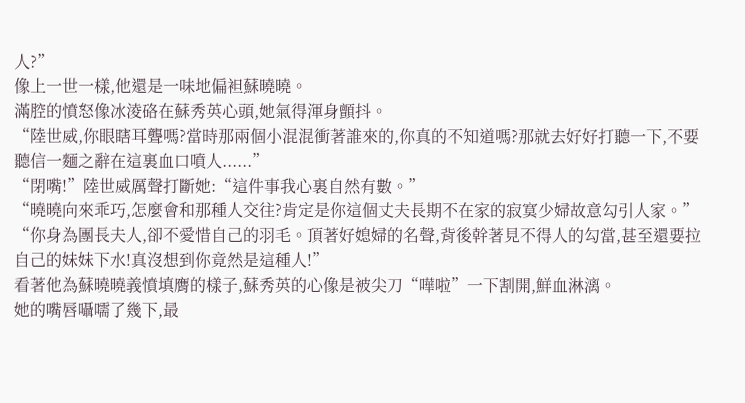人?”
像上一世一樣,他還是一味地偏袒蘇曉曉。
滿腔的憤怒像冰淩硌在蘇秀英心頭,她氣得渾身顫抖。
“陸世威,你眼瞎耳聾嗎?當時那兩個小混混衝著誰來的,你真的不知道嗎?那就去好好打聽一下,不要聽信一麵之辭在這裏血口噴人......”
“閉嘴!”陸世威厲聲打斷她:“這件事我心裏自然有數。”
“曉曉向來乖巧,怎麼會和那種人交往?肯定是你這個丈夫長期不在家的寂寞少婦故意勾引人家。”
“你身為團長夫人,卻不愛惜自己的羽毛。頂著好媳婦的名聲,背後幹著見不得人的勾當,甚至還要拉自己的妹妹下水!真沒想到你竟然是這種人!”
看著他為蘇曉曉義憤填膺的樣子,蘇秀英的心像是被尖刀“嘩啦”一下割開,鮮血淋漓。
她的嘴唇囁嚅了幾下,最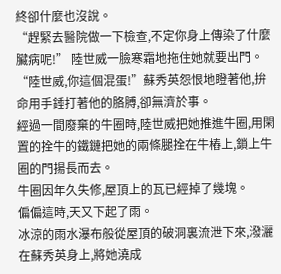終卻什麼也沒說。
“趕緊去醫院做一下檢查,不定你身上傳染了什麼臟病呢!” 陸世威一臉寒霜地拖住她就要出門。
“陸世威,你這個混蛋!”蘇秀英怨恨地瞪著他,拚命用手錘打著他的胳膊,卻無濟於事。
經過一間廢棄的牛圈時,陸世威把她推進牛圈,用閑置的拴牛的鐵鏈把她的兩條腿拴在牛樁上,鎖上牛圈的門揚長而去。
牛圈因年久失修,屋頂上的瓦已經掉了幾塊。
偏偏這時,天又下起了雨。
冰涼的雨水瀑布般從屋頂的破洞裏流泄下來,潑灑在蘇秀英身上,將她澆成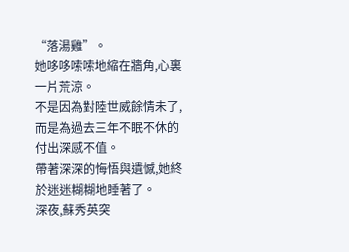“落湯雞”。
她哆哆嗦嗦地縮在牆角,心裏一片荒涼。
不是因為對陸世威餘情未了,而是為過去三年不眠不休的付出深感不值。
帶著深深的悔悟與遺憾,她終於迷迷糊糊地睡著了。
深夜,蘇秀英突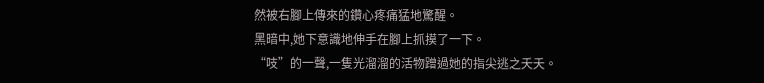然被右腳上傳來的鑽心疼痛猛地驚醒。
黑暗中,她下意識地伸手在腳上抓摸了一下。
“吱”的一聲,一隻光溜溜的活物蹭過她的指尖逃之夭夭。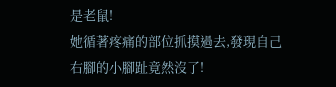是老鼠!
她循著疼痛的部位抓摸過去,發現自己右腳的小腳趾竟然沒了!